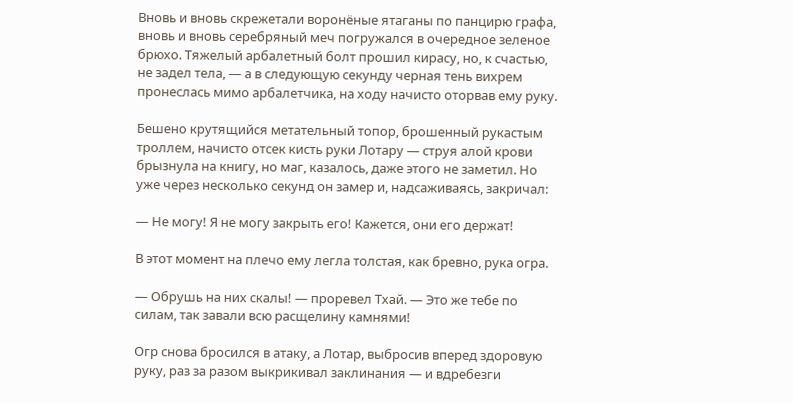Вновь и вновь скрежетали воронёные ятаганы по панцирю графа, вновь и вновь серебряный меч погружался в очередное зеленое брюхо. Тяжелый арбалетный болт прошил кирасу, но, к счастью, не задел тела, — а в следующую секунду черная тень вихрем пронеслась мимо арбалетчика, на ходу начисто оторвав ему руку.

Бешено крутящийся метательный топор, брошенный рукастым троллем, начисто отсек кисть руки Лотару — струя алой крови брызнула на книгу, но маг, казалось, даже этого не заметил. Но уже через несколько секунд он замер и, надсаживаясь, закричал:

— Не могу! Я не могу закрыть его! Кажется, они его держат!

В этот момент на плечо ему легла толстая, как бревно, рука огра.

— Обрушь на них скалы! — проревел Тхай. — Это же тебе по силам, так завали всю расщелину камнями!

Огр снова бросился в атаку, а Лотар, выбросив вперед здоровую руку, раз за разом выкрикивал заклинания — и вдребезги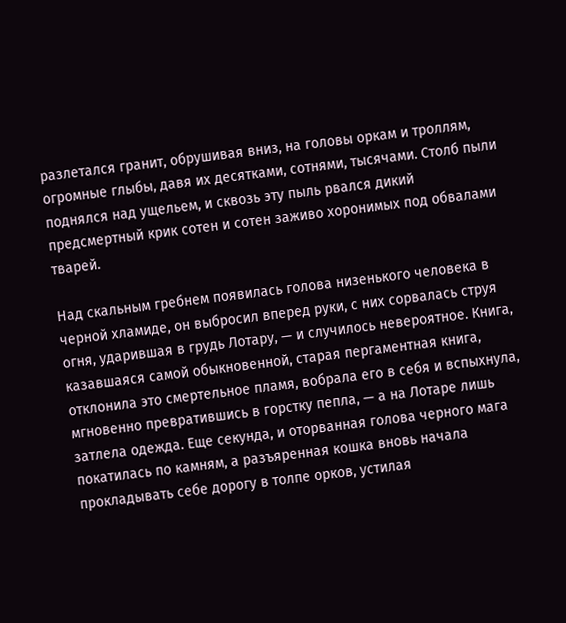разлетался гранит, обрушивая вниз, на головы оркам и троллям, огромные глыбы, давя их десятками, сотнями, тысячами. Столб пыли поднялся над ущельем, и сквозь эту пыль рвался дикий предсмертный крик сотен и сотен заживо хоронимых под обвалами тварей.

Над скальным гребнем появилась голова низенького человека в черной хламиде, он выбросил вперед руки, с них сорвалась струя огня, ударившая в грудь Лотару, — и случилось невероятное. Книга, казавшаяся самой обыкновенной, старая пергаментная книга, отклонила это смертельное пламя, вобрала его в себя и вспыхнула, мгновенно превратившись в горстку пепла, — а на Лотаре лишь затлела одежда. Еще секунда, и оторванная голова черного мага покатилась по камням, а разъяренная кошка вновь начала прокладывать себе дорогу в толпе орков, устилая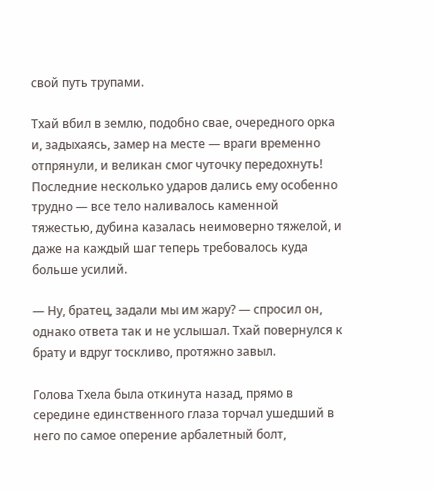свой путь трупами.

Тхай вбил в землю, подобно свае, очередного орка и, задыхаясь, замер на месте — враги временно отпрянули, и великан смог чуточку передохнуть! Последние несколько ударов дались ему особенно трудно — все тело наливалось каменной тяжестью, дубина казалась неимоверно тяжелой, и даже на каждый шаг теперь требовалось куда больше усилий.

— Ну, братец, задали мы им жару? — спросил он, однако ответа так и не услышал. Тхай повернулся к брату и вдруг тоскливо, протяжно завыл.

Голова Тхела была откинута назад, прямо в середине единственного глаза торчал ушедший в него по самое оперение арбалетный болт,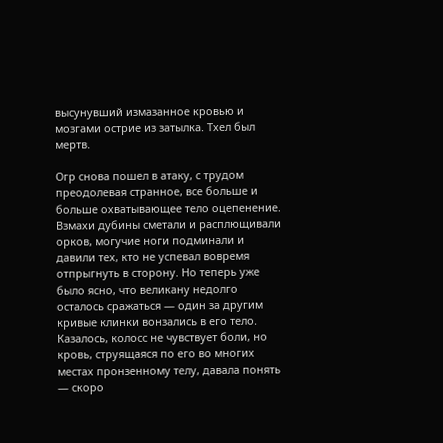высунувший измазанное кровью и мозгами острие из затылка. Тхел был мертв.

Огр снова пошел в атаку, с трудом преодолевая странное, все больше и больше охватывающее тело оцепенение. Взмахи дубины сметали и расплющивали орков, могучие ноги подминали и давили тех, кто не успевал вовремя отпрыгнуть в сторону. Но теперь уже было ясно, что великану недолго осталось сражаться — один за другим кривые клинки вонзались в его тело. Казалось, колосс не чувствует боли, но кровь, струящаяся по его во многих местах пронзенному телу, давала понять — скоро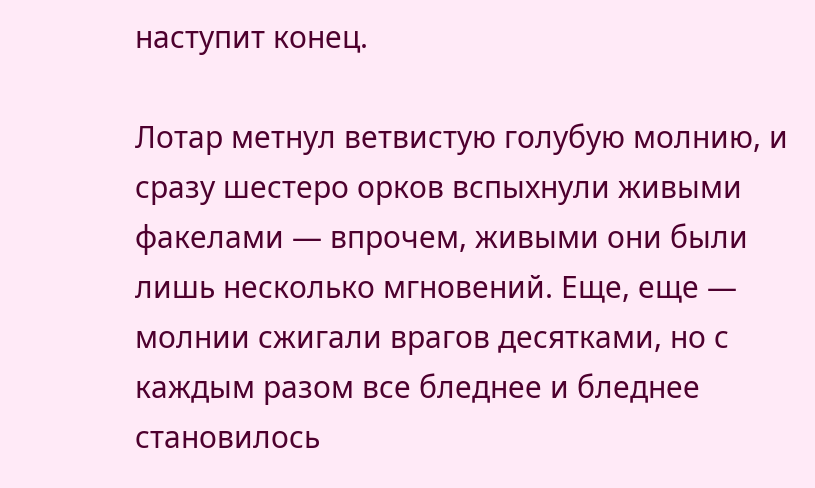наступит конец.

Лотар метнул ветвистую голубую молнию, и сразу шестеро орков вспыхнули живыми факелами — впрочем, живыми они были лишь несколько мгновений. Еще, еще — молнии сжигали врагов десятками, но с каждым разом все бледнее и бледнее становилось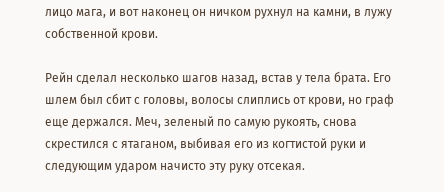лицо мага, и вот наконец он ничком рухнул на камни, в лужу собственной крови.

Рейн сделал несколько шагов назад, встав у тела брата. Его шлем был сбит с головы, волосы слиплись от крови, но граф еще держался. Меч, зеленый по самую рукоять, снова скрестился с ятаганом, выбивая его из когтистой руки и следующим ударом начисто эту руку отсекая.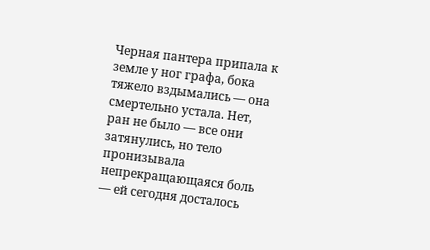Черная пантера припала к земле у ног графа, бока тяжело вздымались — она смертельно устала. Нет, ран не было — все они затянулись, но тело пронизывала непрекращающаяся боль — ей сегодня досталось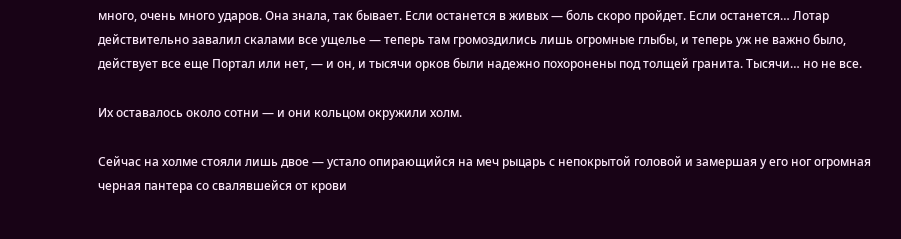много, очень много ударов. Она знала, так бывает. Если останется в живых — боль скоро пройдет. Если останется… Лотар действительно завалил скалами все ущелье — теперь там громоздились лишь огромные глыбы, и теперь уж не важно было, действует все еще Портал или нет, — и он, и тысячи орков были надежно похоронены под толщей гранита. Тысячи… но не все.

Их оставалось около сотни — и они кольцом окружили холм.

Сейчас на холме стояли лишь двое — устало опирающийся на меч рыцарь с непокрытой головой и замершая у его ног огромная черная пантера со свалявшейся от крови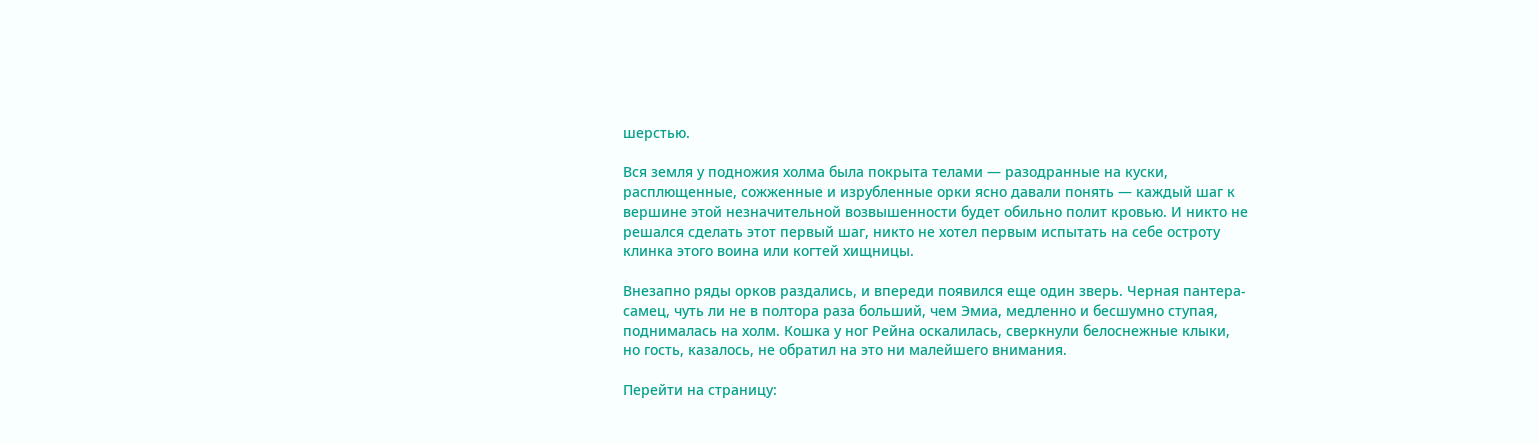шерстью.

Вся земля у подножия холма была покрыта телами — разодранные на куски, расплющенные, сожженные и изрубленные орки ясно давали понять — каждый шаг к вершине этой незначительной возвышенности будет обильно полит кровью. И никто не решался сделать этот первый шаг, никто не хотел первым испытать на себе остроту клинка этого воина или когтей хищницы.

Внезапно ряды орков раздались, и впереди появился еще один зверь. Черная пантера-самец, чуть ли не в полтора раза больший, чем Эмиа, медленно и бесшумно ступая, поднималась на холм. Кошка у ног Рейна оскалилась, сверкнули белоснежные клыки, но гость, казалось, не обратил на это ни малейшего внимания.

Перейти на страницу: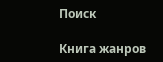Поиск

Книга жанров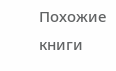Похожие книги